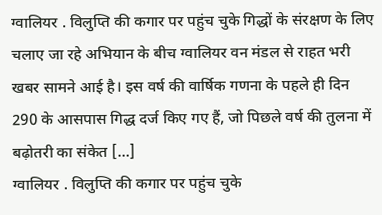ग्वालियर . विलुप्ति की कगार पर पहुंच चुके गिद्धों के संरक्षण के लिए चलाए जा रहे अभियान के बीच ग्वालियर वन मंडल से राहत भरी खबर सामने आई है। इस वर्ष की वार्षिक गणना के पहले ही दिन 290 के आसपास गिद्ध दर्ज किए गए हैं, जो पिछले वर्ष की तुलना में बढ़ोतरी का संकेत […]
ग्वालियर . विलुप्ति की कगार पर पहुंच चुके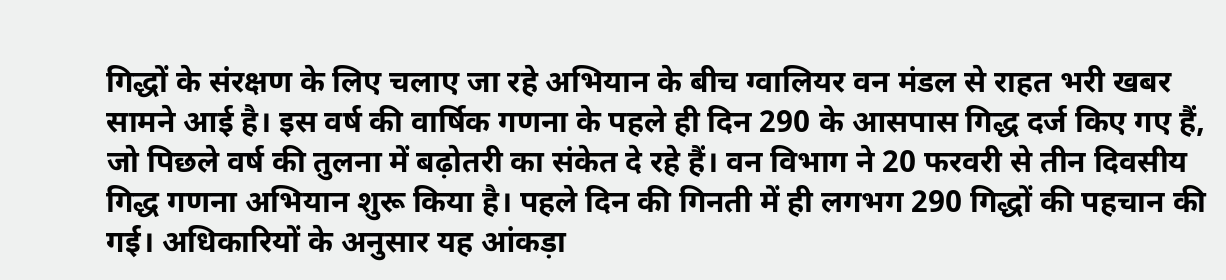गिद्धों के संरक्षण के लिए चलाए जा रहे अभियान के बीच ग्वालियर वन मंडल से राहत भरी खबर सामने आई है। इस वर्ष की वार्षिक गणना के पहले ही दिन 290 के आसपास गिद्ध दर्ज किए गए हैं, जो पिछले वर्ष की तुलना में बढ़ोतरी का संकेत दे रहे हैं। वन विभाग ने 20 फरवरी से तीन दिवसीय गिद्ध गणना अभियान शुरू किया है। पहले दिन की गिनती में ही लगभग 290 गिद्धों की पहचान की गई। अधिकारियों के अनुसार यह आंकड़ा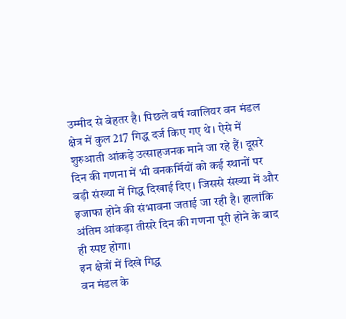उम्मीद से बेहतर है। पिछले वर्ष ग्वालियर वन मंडल क्षेत्र में कुल 217 गिद्ध दर्ज किए गए थे। ऐसे में शुरुआती आंकड़े उत्साहजनक माने जा रहे हैं। दूसरे दिन की गणना में भी वनकर्मियों को कई स्थानों पर बड़ी संख्या में गिद्ध दिखाई दिए। जिससे संख्या में और इजाफा होने की संभावना जताई जा रही है। हालांकि अंतिम आंकड़ा तीसरे दिन की गणना पूरी होने के बाद ही स्पष्ट होगा।
इन क्षेत्रों में दिखे गिद्ध
वन मंडल के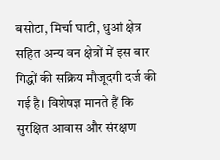बसोटा, मिर्चा घाटी, धुआं क्षेत्र सहित अन्य वन क्षेत्रों में इस बार गिद्धों की सक्रिय मौजूदगी दर्ज की गई है। विशेषज्ञ मानते हैं कि सुरक्षित आवास और संरक्षण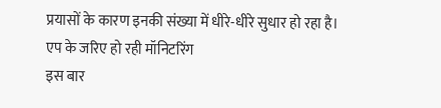प्रयासों के कारण इनकी संख्या में धीरे-धीरे सुधार हो रहा है।
एप के जरिए हो रही मॉनिटरिंग
इस बार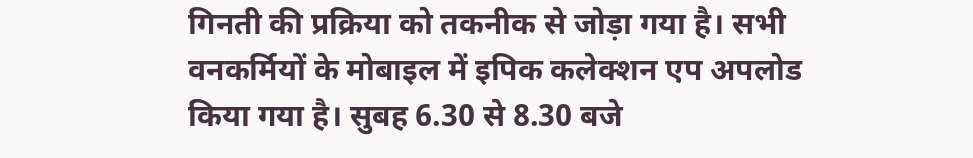गिनती की प्रक्रिया को तकनीक से जोड़ा गया है। सभी वनकर्मियों के मोबाइल में इपिक कलेक्शन एप अपलोड किया गया है। सुबह 6.30 से 8.30 बजे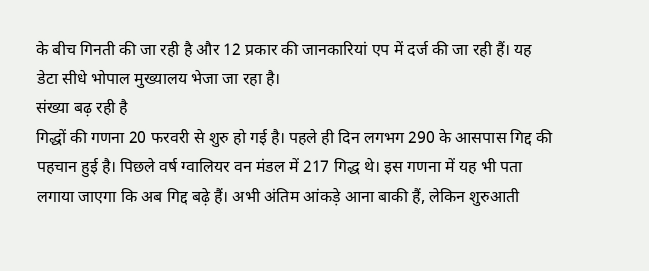के बीच गिनती की जा रही है और 12 प्रकार की जानकारियां एप में दर्ज की जा रही हैं। यह डेटा सीधे भोपाल मुख्यालय भेजा जा रहा है।
संख्या बढ़ रही है
गिद्धों की गणना 20 फरवरी से शुरु हो गई है। पहले ही दिन लगभग 290 के आसपास गिद्द की पहचान हुई है। पिछले वर्ष ग्वालियर वन मंडल में 217 गिद्ध थे। इस गणना में यह भी पता लगाया जाएगा कि अब गिद्द बढ़े हैं। अभी अंतिम आंकड़े आना बाकी हैं, लेकिन शुरुआती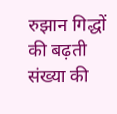रुझान गिद्धों की बढ़ती संख्या की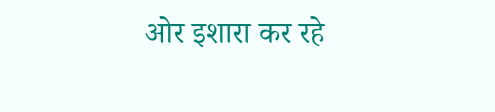ओर इशारा कर रहे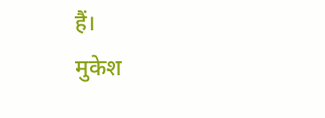हैं।
मुकेश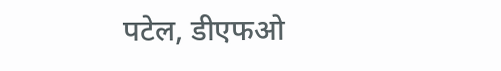पटेल, डीएफओ